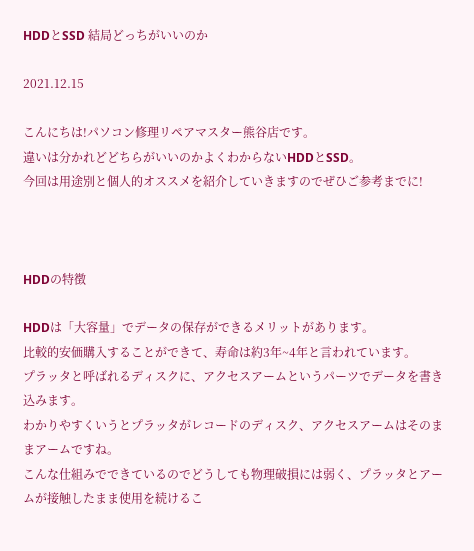HDDとSSD 結局どっちがいいのか

2021.12.15

こんにちは!パソコン修理リペアマスター熊谷店です。
違いは分かれどどちらがいいのかよくわからないHDDとSSD。
今回は用途別と個人的オススメを紹介していきますのでぜひご参考までに!



HDDの特徴

HDDは「大容量」でデータの保存ができるメリットがあります。
比較的安価購入することができて、寿命は約3年~4年と言われています。
プラッタと呼ばれるディスクに、アクセスアームというパーツでデータを書き込みます。
わかりやすくいうとプラッタがレコードのディスク、アクセスアームはそのままアームですね。
こんな仕組みでできているのでどうしても物理破損には弱く、プラッタとアームが接触したまま使用を続けるこ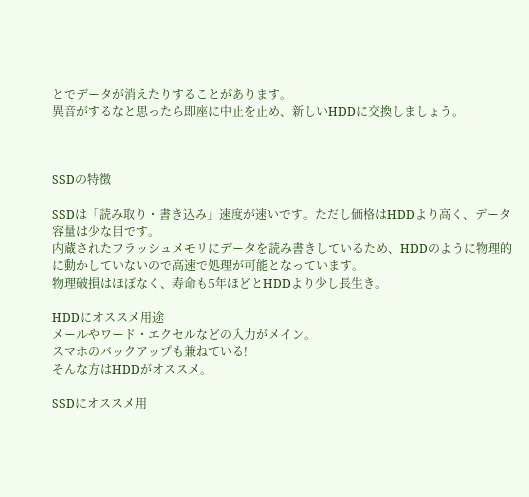とでデータが消えたりすることがあります。
異音がするなと思ったら即座に中止を止め、新しいHDDに交換しましょう。



SSDの特徴

SSDは「読み取り・書き込み」速度が速いです。ただし価格はHDDより高く、データ容量は少な目です。
内蔵されたフラッシュメモリにデータを読み書きしているため、HDDのように物理的に動かしていないので高速で処理が可能となっています。
物理破損はほぼなく、寿命も5年ほどとHDDより少し長生き。

HDDにオススメ用途
メールやワード・エクセルなどの入力がメイン。
スマホのバックアップも兼ねている!
そんな方はHDDがオススメ。

SSDにオススメ用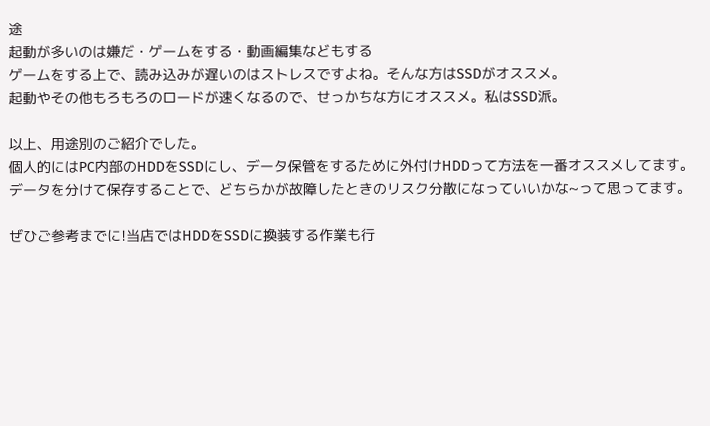途
起動が多いのは嫌だ・ゲームをする・動画編集などもする
ゲームをする上で、読み込みが遅いのはストレスですよね。そんな方はSSDがオススメ。
起動やその他もろもろのロードが速くなるので、せっかちな方にオススメ。私はSSD派。

以上、用途別のご紹介でした。
個人的にはPC内部のHDDをSSDにし、データ保管をするために外付けHDDって方法を一番オススメしてます。
データを分けて保存することで、どちらかが故障したときのリスク分散になっていいかな~って思ってます。

ぜひご参考までに!当店ではHDDをSSDに換装する作業も行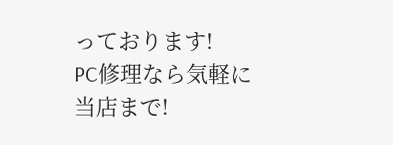っております!
PC修理なら気軽に当店まで!